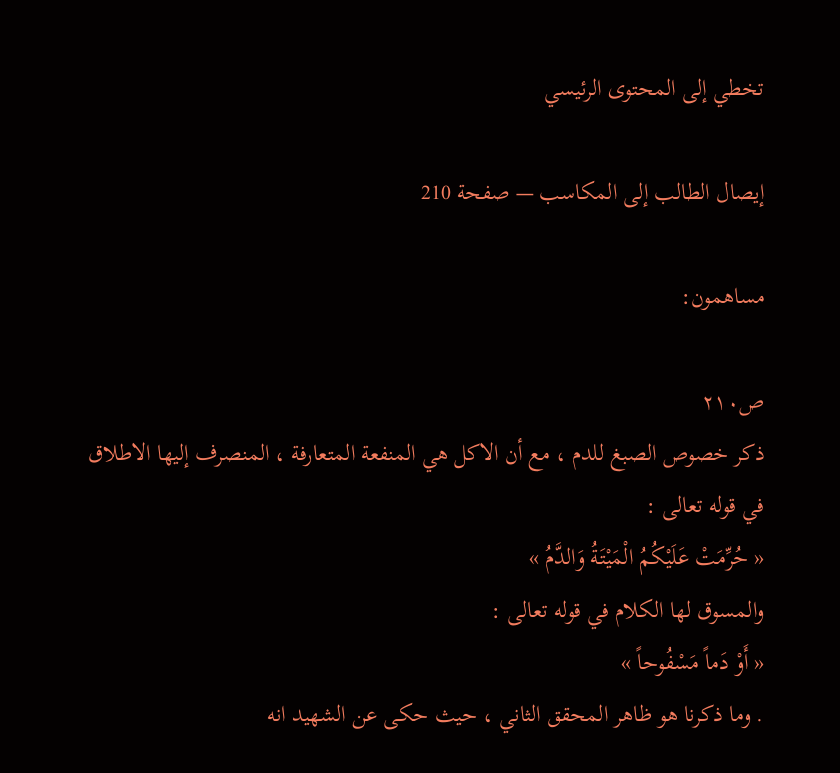تخطي إلى المحتوى الرئيسي

إيصال الطالب إلى المكاسب — صفحة 210

مساهمون:

ص٢١٠
ذكر خصوص الصبغ للدم ، مع أن الاكل هي المنفعة المتعارفة ، المنصرف إليها الاطلاق في قوله تعالى :
« حُرِّمَتْ عَلَيْكُمُ الْمَيْتَةُ وَالدَّمُ »
والمسوق لها الكلام في قوله تعالى :
« أَوْ دَماً مَسْفُوحاً »
. وما ذكرنا هو ظاهر المحقق الثاني ، حيث حكى عن الشهيد انه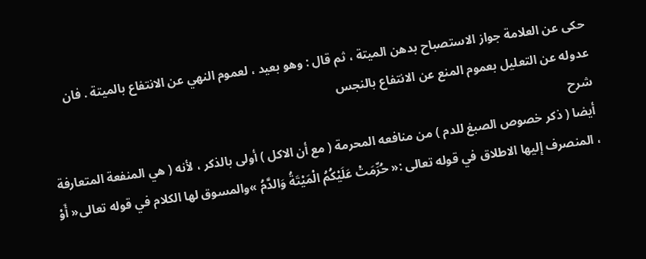حكى عن العلامة جواز الاستصباح بدهن الميتة ، ثم قال : وهو بعيد ، لعموم النهي عن الانتفاع بالميتة . فان عدوله عن التعليل بعموم المنع عن الانتفاع بالنجس
شرح
أيضا ( ذكر خصوص الصبغ للدم ) من منافعه المحرمة ( مع أن الاكل ) أولى بالذكر ، لأنه ( هي المنفعة المتعارفة ، المنصرف إليها الاطلاق في قوله تعالى :« حُرِّمَتْ عَلَيْكُمُ الْمَيْتَةُ وَالدَّمُ »والمسوق لها الكلام في قوله تعالى« أَوْ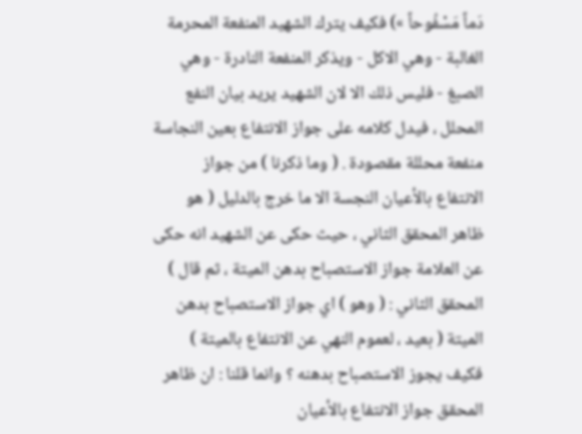دَماً مَسْفُوحاً ») فكيف يترك الشهيد المنفعة المحرمة الغالبة - وهي الاكل - ويذكر المنفعة النادرة - وهي الصبغ - فليس ذلك الا لان الشهيد يريد بيان النفع المحلل ، فيدل كلامه على جواز الانتفاع بعين النجاسة منفعة محللة مقصودة . ( وما ذكرنا ) من جواز الانتفاع بالأعيان النجسة الا ما خرج بالدليل ( هو ظاهر المحقق الثاني ، حيث حكى عن الشهيد انه حكى عن العلامة جواز الاستصباح بدهن الميتة ، ثم قال ) المحقق الثاني : ( وهو ) اي جواز الاستصباح بدهن الميتة ( بعيد ، لعموم النهي عن الانتفاع بالميتة ) فكيف يجوز الاستصباح بدهنه ؟ وانما قلنا : ان ظاهر المحقق جواز الانتفاع بالأعيان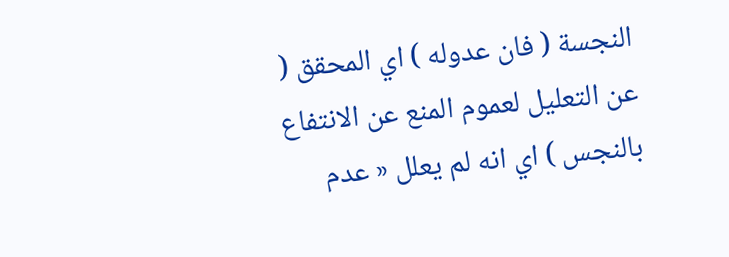النجسة ( فان عدوله ) اي المحقق ( عن التعليل لعموم المنع عن الانتفاع بالنجس ) اي انه لم يعلل « عدم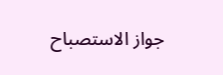جواز الاستصباح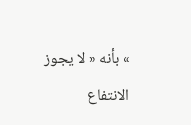» بأنه « لا يجوز الانتفاع